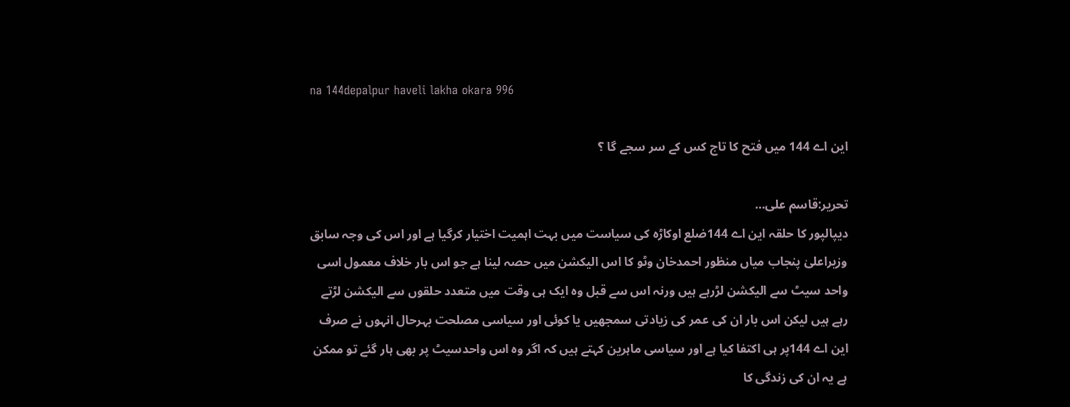na 144depalpur haveli lakha okara 996

این اے 144 میں فتح کا تاج کس کے سر سجے گا ؟

تحریر:قاسم علی…
دیپالپور کا حلقہ این اے 144ضلع اوکاڑہ کی سیاست میں بہت اہمیت اختیار کرگیا ہے اور اس کی وجہ سابق وزیراعلیٰ پنجاب میاں منظور احمدخان وٹو کا اس الیکشن میں حصہ لینا ہے جو اس بار خلاف معمول اسی واحد سیٹ سے الیکشن لڑرہے ہیں ورنہ اس سے قبل وہ ایک ہی وقت میں متعدد حلقوں سے الیکشن لڑتے رہے ہیں لیکن اس بار ان کی عمر کی زیادتی سمجھیں یا کوئی اور سیاسی مصلحت بہرحال انہوں نے صرف این اے 144پر ہی اکتفا کیا ہے اور سیاسی ماہرین کہتے ہیں کہ اگر وہ اس واحدسیٹ پر بھی ہار گئے تو ممکن ہے یہ ان کی زندگی کا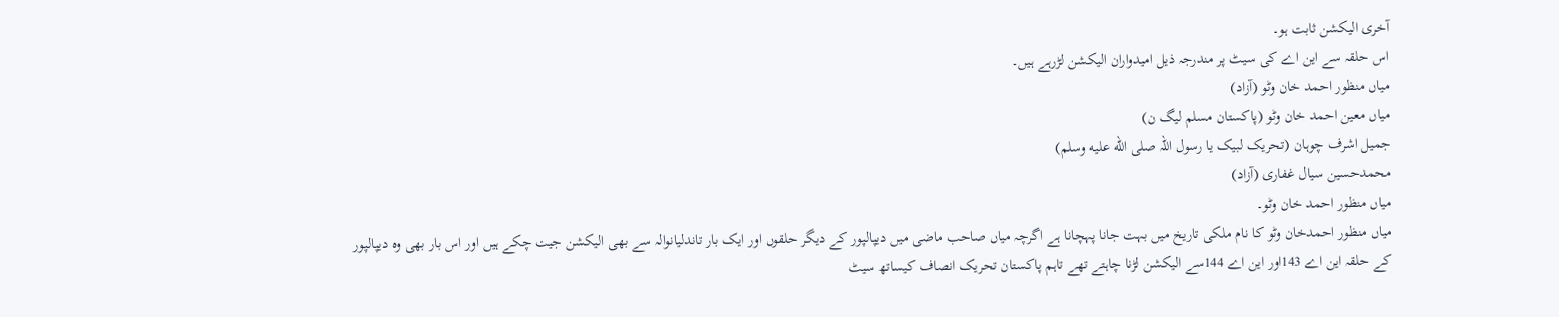آخری الیکشن ثابت ہو۔
اس حلقہ سے این اے کی سیٹ پر مندرجہ ذیل امیدواران الیکشن لڑرہے ہیں۔
میاں منظور احمد خان وٹو (آزاد)
میاں معین احمد خان وٹو (پاکستان مسلم لیگ ن)
جمیل اشرف چوہان (تحریک لبیک یا رسول اللہ صلى الله عليه وسلم)
محمدحسین سیال غفاری (آزاد)
میاں منظور احمد خان وٹو۔
میاں منظور احمدخان وٹو کا نام ملکی تاریخ میں بہت جانا پہچانا ہے اگرچہ میاں صاحب ماضی میں دیپالپور کے دیگر حلقوں اور ایک بار تاندلیانوالہ سے بھی الیکشن جیت چکے ہیں اور اس بار بھی وہ دیپالپور کے حلقہ این اے 143اور این اے 144سے الیکشن لڑنا چاہتے تھے تاہم پاکستان تحریک انصاف کیساتھ سیٹ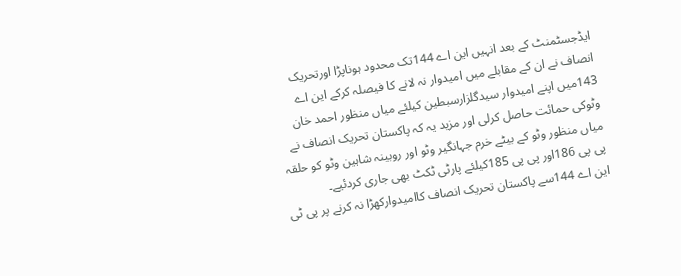ایڈجسٹمنٹ کے بعد انہیں این اے 144تک محدود ہوناپڑا اورتحریک انصاف نے ان کے مقابلے میں امیدوار نہ لانے کا فیصلہ کرکے این اے 143میں اپنے امیدوار سیدگلزارسبطین کیلئے میاں منظور احمد خان وٹوکی حمائت حاصل کرلی اور مزید یہ کہ پاکستان تحریک انصاف نے میاں منظور وٹو کے بیٹے خرم جہانگیر وٹو اور روبینہ شاہین وٹو کو حلقہ پی پی 186اور پی پی 185کیلئے پارٹی ٹکٹ بھی جاری کردئیے۔
این اے 144سے پاکستان تحریک انصاف کاامیدوارکھڑا نہ کرنے پر پی ٹی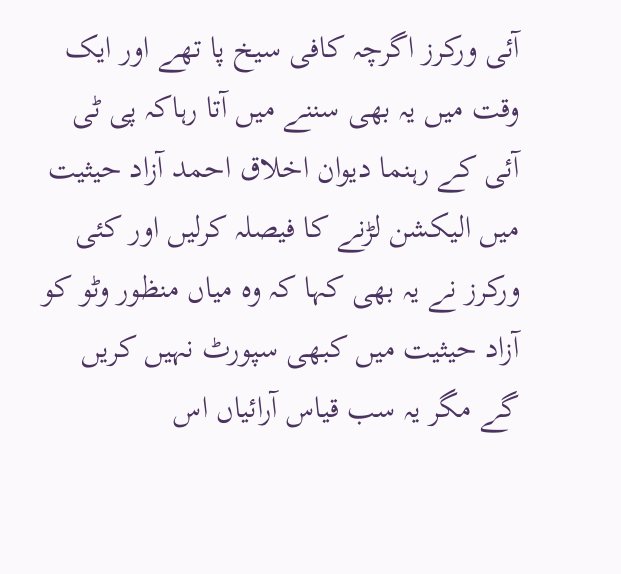آئی ورکرز اگرچہ کافی سیخ پا تھے اور ایک وقت میں یہ بھی سننے میں آتا رہاکہ پی ٹی آئی کے رہنما دیوان اخلاق احمد آزاد حیثیت میں الیکشن لڑنے کا فیصلہ کرلیں اور کئی ورکرز نے یہ بھی کہا کہ وہ میاں منظور وٹو کو آزاد حیثیت میں کبھی سپورٹ نہیں کریں گے مگر یہ سب قیاس آرائیاں اس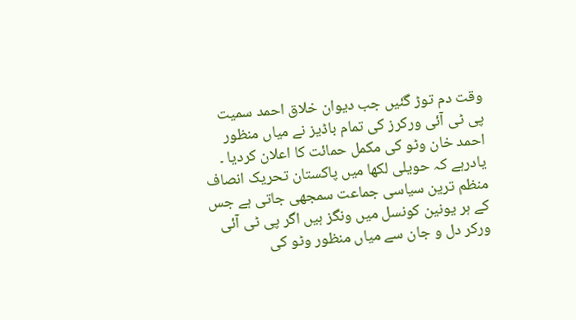وقت دم توڑ گئیں جب دیوان خلاق احمد سمیت پی ٹی آئی ورکرز کی تمام باڈیز نے میاں منظور احمد خان وٹو کی مکمل حمائت کا اعلان کردیا ۔
یادرہے کہ حویلی لکھا میں پاکستان تحریک انصاف منظم ترین سیاسی جماعت سمجھی جاتی ہے جس کے ہر یونین کونسل میں ونگز ہیں اگر پی ٹی آئی ورکر دل و جان سے میاں منظور وٹو کی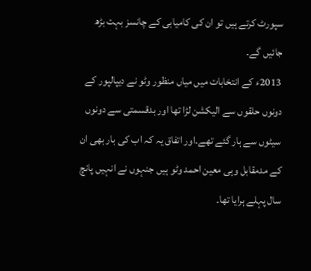سپورٹ کرتے ہیں تو ان کی کامیابی کے چانسز بہت بڑھ جائیں گے۔
2013ء کے انتخابات میں میاں منظور وٹو نے دیپالپور کے دونوں حلقوں سے الیکشن لڑا تھا اور بدقسمتی سے دونوں سیٹوں سے ہار گئے تھے۔اور اتفاق یہ کہ اب کی بار بھی ان کے مدمقابل وہی معین احمد وٹو ہیں جنہوں نے انہیں پانچ سال پہلے ہرایا تھا۔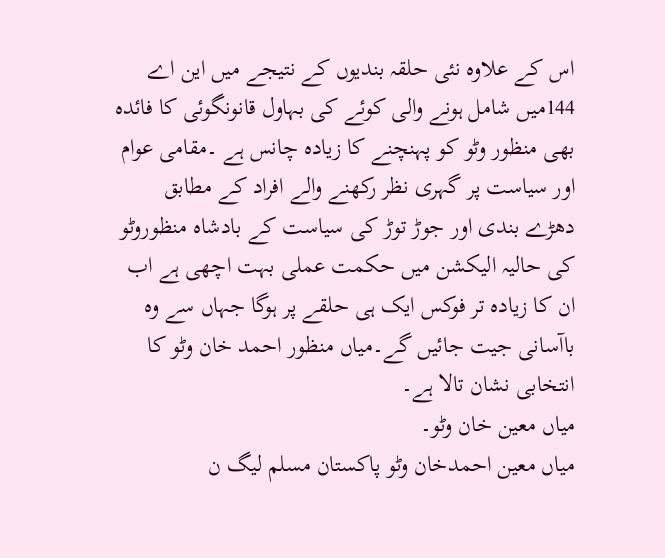اس کے علاوہ نئی حلقہ بندیوں کے نتیجے میں این اے 144میں شامل ہونے والی کوئے کی بہاول قانونگوئی کا فائدہ بھی منظور وٹو کو پہنچنے کا زیادہ چانس ہے ۔مقامی عوام اور سیاست پر گہری نظر رکھنے والے افراد کے مطابق دھڑے بندی اور جوڑ توڑ کی سیاست کے بادشاہ منظوروٹو کی حالیہ الیکشن میں حکمت عملی بہت اچھی ہے اب ان کا زیادہ تر فوکس ایک ہی حلقے پر ہوگا جہاں سے وہ باآسانی جیت جائیں گے۔میاں منظور احمد خان وٹو کا انتخابی نشان تالا ہے۔
میاں معین خان وٹو۔
میاں معین احمدخان وٹو پاکستان مسلم لیگ ن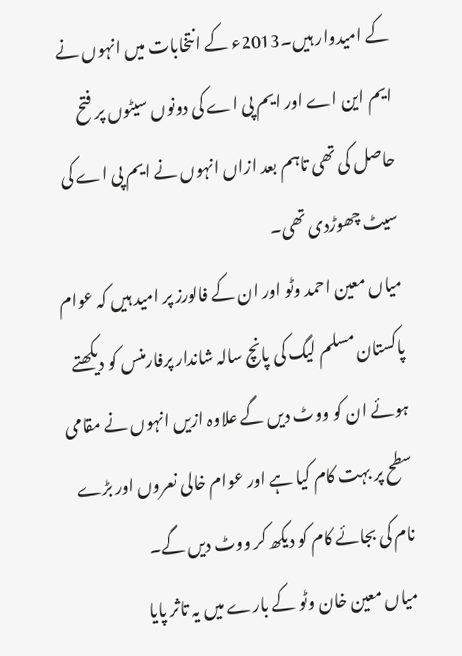کے امیدوار ہیں۔2013ء کے انتخابات میں انہوں نے ایم این اے اور ایم پی اے کی دونوں سیٹوں پر فتح حاصل کی تھی تاہم بعد ازاں انہوں نے ایم پی اے کی سیٹ چھوڑدی تھی۔
میاں معین احمد وٹو اور ان کے فالورز پر امید ہیں کہ عوام پاکستان مسلم لیگ کی پانچ سالہ شاندار پرفارمنس کو دیکھتے ہوئے ان کو ووٹ دیں گے علاوہ ازیں انہوں نے مقامی سطح پر بہت کام کیا ہے اور عوام خالی نعروں اور بڑے نام کی بجائے کام کو دیکھ کر ووٹ دیں گے۔
میاں معین خان وٹو کے بارے میں یہ تاثر پایا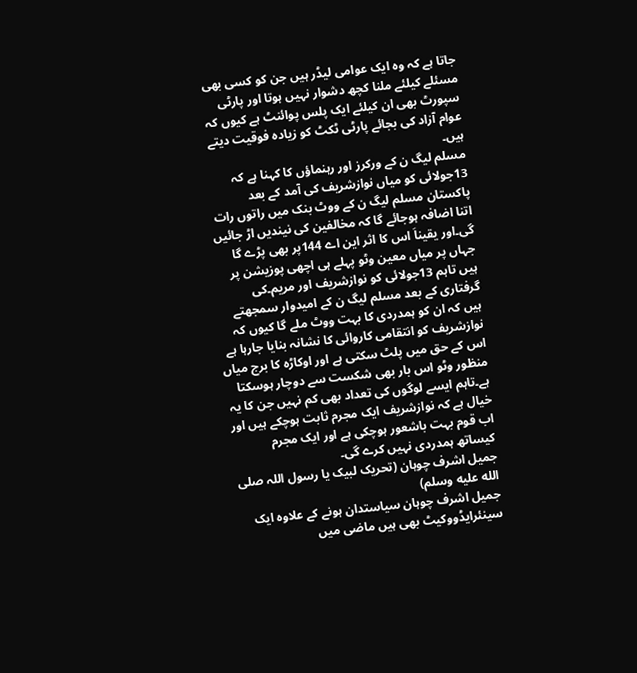جاتا ہے کہ وہ ایک عوامی لیڈر ہیں جن کو کسی بھی مسئلے کیلئے ملنا کچھ دشوار نہیں ہوتا اور پارٹی سپورٹ بھی ان کیلئے ایک پلس پوائنٹ ہے کیوں کہ عوام آزاد کی بجائے پارٹی ٹکٹ کو زیادہ فوقیت دیتے ہیں۔
مسلم لیگ ن کے ورکرز اور رہنماؤں کا کہنا ہے کہ 13جولائی کو میاں نوازشریف کی آمد کے بعد پاکستان مسلم لیگ ن کے ووٹ بنک میں راتوں رات اتنا اضافہ ہوجائے گا کہ مخالفین کی نیندیں اڑ جائیں گی۔اور یقیناَ اس کا اثر این اے 144پر بھی پڑے گا جہاں پر میاں معین وٹو پہلے ہی اچھی پوزیشن پر ہیں تاہم 13جولائی کو نوازشریف اور مریم۔کی گرفتاری کے بعد مسلم لیگ ن کے امیدوار سمجھتے ہیں کہ ان کو ہمدردی کا بہت ووٹ ملے گا کیوں کہ نوازشریف کو انتقامی کاروائی کا نشانہ بنایا جارہا ہے اس کے حق میں پلٹ سکتی ہے اور اوکاڑہ کا برج میاں منظور وٹو اس بار بھی شکست سے دوچار ہوسکتا ہے۔تاہم ایسے لوگوں کی تعداد بھی کم نہیں جن کا یہ خیال ہے کہ نوازشریف ایک مجرم ثابت ہوچکے ہیں اور اب قوم بہت باشعور ہوچکی ہے اور ایک مجرم کیساتھ ہمدردی نہیں کرے گی۔
جمیل اشرف چوہان (تحریک لبیک یا رسول اللہ صلى الله عليه وسلم)
جمیل اشرف چوہان سیاستدان ہونے کے علاوہ ایک سینئرایڈووکیٹ بھی ہیں ماضی میں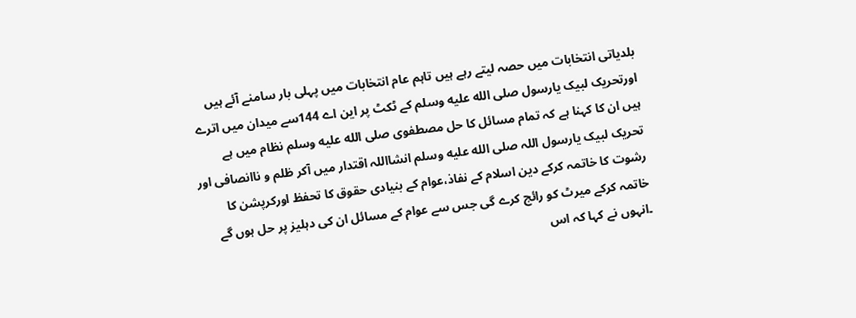بلدیاتی انتخابات میں حصہ لیتے رہے ہیں تاہم عام انتخابات میں پہلی بار سامنے آئے ہیں اورتحریک لبیک یارسول صلى الله عليه وسلم کے ٹکٹ پر این اے 144سے میدان میں اترے ہیں ان کا کہنا ہے کہ تمام مسائل کا حل مصطفوی صلى الله عليه وسلم نظام میں ہے تحریک لبیک یارسول اللہ صلى الله عليه وسلم انشااللہ اقتدار میں آکر ظلم و ناانصافی اور رشوت کا خاتمہ کرکے دین اسلام کے نفاذ،عوام کے بنیادی حقوق کا تحفظ اورکرپشن کا خاتمہ کرکے میرٹ کو رائج کرے گی جس سے عوام کے مسائل ان کی دہلیز پر حل ہوں گے ۔انہوں نے کہا کہ اس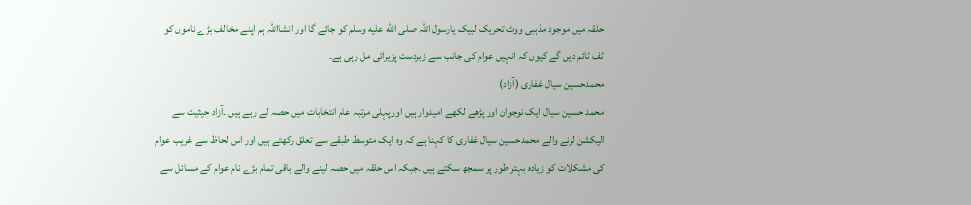حلقہ میں موجود مذہبی ووٹ تحریک لبیک یارسول اللہ صلى الله عليه وسلم کو جائے گا اور انشااللہ ہم اپنے مخالف بڑے ناموں کو ٹف ٹائم دیں گے کیوں کہ انہیں عوام کی جانب سے زبردست پزیرائی مل رہی ہے۔
محمدحسین سیال غفاری (آزاد)
محمد حسین سیال ایک نوجوان اور پڑھے لکھے امیدوار ہیں اورپہلی مرتبہ عام انتخابات میں حصہ لے رہے ہیں ۔آزاد حیثیت سے الیکشن لرنے والے محمدحسین سیال غفاری کا کہنا ہے کہ وہ ایک متوسط طبقے سے تعلق رکھتے ہیں اور اس لحاظ سے غریب عوام کی مشکلات کو زیادہ بہتر طور پر سمجھ سکتے ہیں ۔جبکہ اس حلقہ میں حصہ لینے والے باقی تمام بڑے نام عوام کے مسائل سے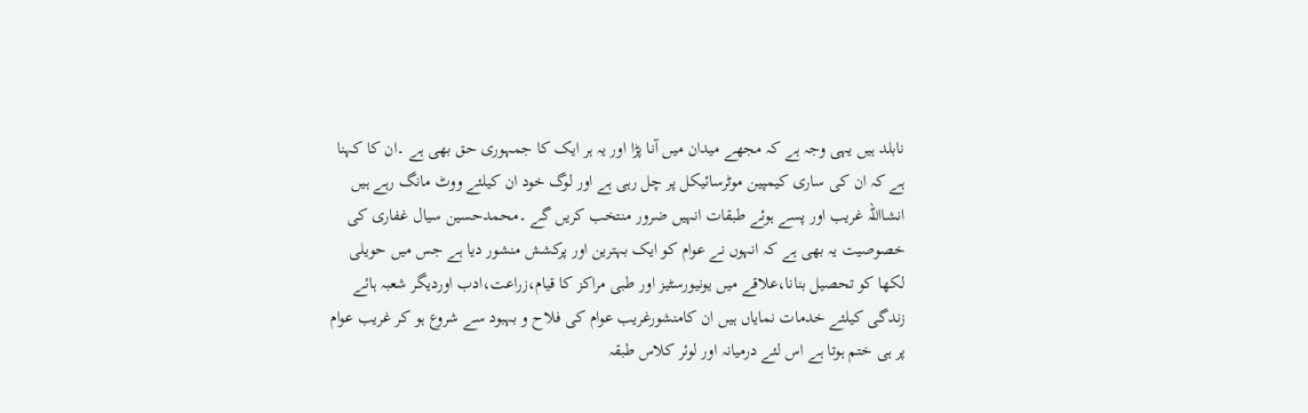نابلد ہیں یہی وجہ ہے کہ مجھے میدان میں آنا پڑا اور یہ ہر ایک کا جمہوری حق بھی ہے ۔ان کا کہنا ہے کہ ان کی ساری کیمپین موٹرسائیکل پر چل رہی ہے اور لوگ خود ان کیلئے ووٹ مانگ رہے ہیں انشااللہ غریب اور پسے ہوئے طبقات انہیں ضرور منتخب کریں گے ۔محمدحسین سیال غفاری کی خصوصیت یہ بھی ہے کہ انہوں نے عوام کو ایک بہترین اور پرکشش منشور دیا ہے جس میں حویلی لکھا کو تحصیل بنانا،علاقے میں یونیورسٹیز اور طبی مراکز کا قیام،زراعت،ادب اوردیگر شعبہ ہائے زندگی کیلئے خدمات نمایاں ہیں ان کامنشورغریب عوام کی فلاح و بہبود سے شروع ہو کر غریب عوام پر ہی ختم ہوتا ہے اس لئے درمیانہ اور لوئر کلاس طبقہ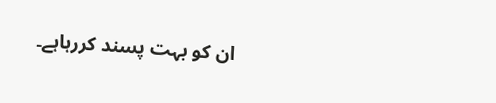ان کو بہت پسند کررہاہے۔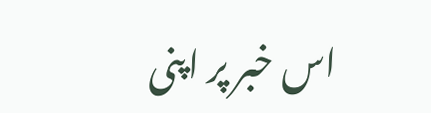اس خبر پر اپنی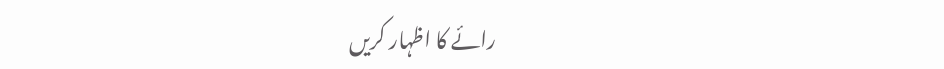رائے کا اظہار کریں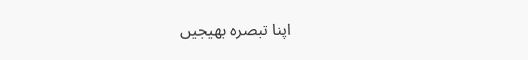اپنا تبصرہ بھیجیں